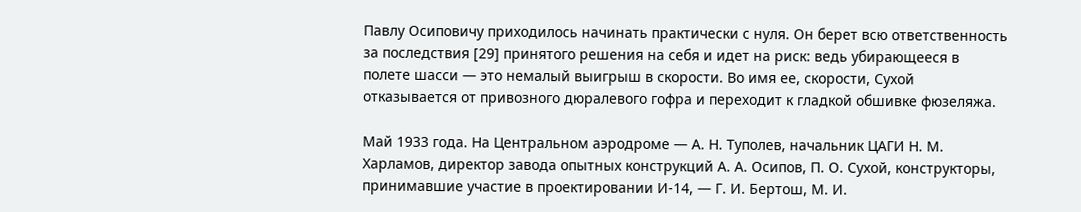Павлу Осиповичу приходилось начинать практически с нуля. Он берет всю ответственность за последствия [29] принятого решения на себя и идет на риск: ведь убирающееся в полете шасси — это немалый выигрыш в скорости. Во имя ее, скорости, Сухой отказывается от привозного дюралевого гофра и переходит к гладкой обшивке фюзеляжа.

Май 1933 года. На Центральном аэродроме — А. Н. Туполев, начальник ЦАГИ Н. М. Харламов, директор завода опытных конструкций А. А. Осипов, П. О. Сухой, конструкторы, принимавшие участие в проектировании И-14, — Г. И. Бертош, М. И.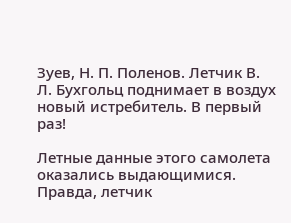Зуев, Н. П. Поленов. Летчик В. Л. Бухгольц поднимает в воздух новый истребитель. В первый раз!

Летные данные этого самолета оказались выдающимися. Правда, летчик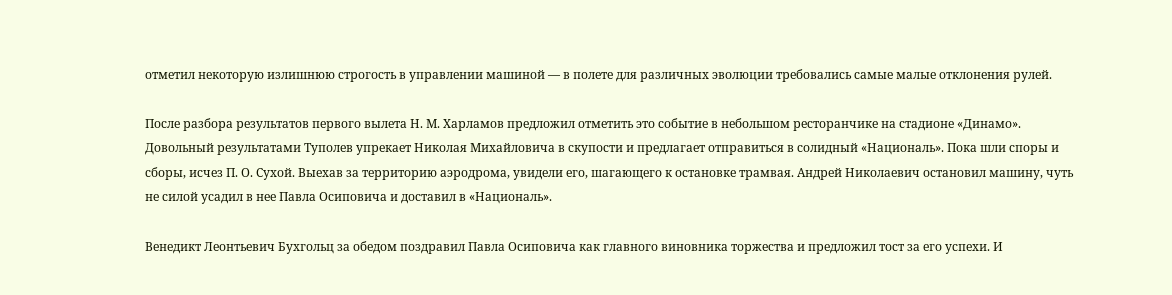отметил некоторую излишнюю строгость в управлении машиной — в полете для различных эволюции требовались самые малые отклонения рулей.

После разбора результатов первого вылета Н. М. Харламов предложил отметить это событие в небольшом ресторанчике на стадионе «Динамо». Довольный результатами Туполев упрекает Николая Михайловича в скупости и предлагает отправиться в солидный «Националь». Пока шли споры и сборы, исчез П. О. Сухой. Выехав за территорию аэродрома, увидели его, шагающего к остановке трамвая. Андрей Николаевич остановил машину, чуть не силой усадил в нее Павла Осиповича и доставил в «Националь».

Венедикт Леонтьевич Бухгольц за обедом поздравил Павла Осиповича как главного виновника торжества и предложил тост за его успехи. И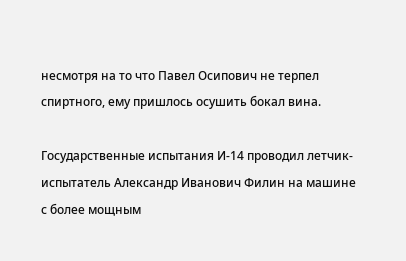несмотря на то что Павел Осипович не терпел спиртного, ему пришлось осушить бокал вина.

Государственные испытания И-14 проводил летчик-испытатель Александр Иванович Филин на машине с более мощным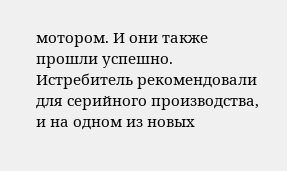мотором. И они также прошли успешно. Истребитель рекомендовали для серийного производства, и на одном из новых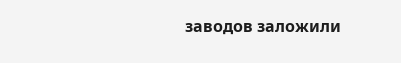заводов заложили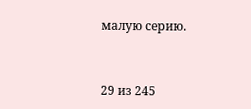малую серию.



29 из 245